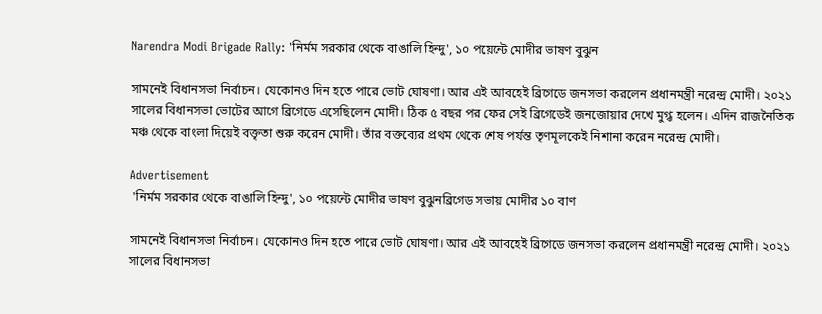Narendra Modi Brigade Rally: 'নির্মম সরকার থেকে বাঙালি হিন্দু', ১০ পয়েন্টে মোদীর ভাষণ বুঝুন

সামনেই বিধানসভা নির্বাচন। যেকোনও দিন হতে পারে ভোট ঘোষণা। আর এই আবহেই ব্রিগেডে জনসভা করলেন প্রধানমন্ত্রী নরেন্দ্র মোদী। ২০২১ সালের বিধানসভা ভোটের আগে ব্রিগেডে এসেছিলেন মোদী। ঠিক ৫ বছর পর ফের সেই ব্রিগেডেই জনজোয়ার দেখে মুগ্ধ হলেন। এদিন রাজনৈতিক মঞ্চ থেকে বাংলা দিয়েই বক্তৃতা শুরু করেন মোদী। তাঁর বক্তব্যের প্রথম থেকে শেষ পর্যন্ত তৃণমূলকেই নিশানা করেন নরেন্দ্র মোদী।

Advertisement
 'নির্মম সরকার থেকে বাঙালি হিন্দু', ১০ পয়েন্টে মোদীর ভাষণ বুঝুনব্রিগেড সভায় মোদীর ১০ বাণ

সামনেই বিধানসভা নির্বাচন। যেকোনও দিন হতে পারে ভোট ঘোষণা। আর এই আবহেই ব্রিগেডে জনসভা করলেন প্রধানমন্ত্রী নরেন্দ্র মোদী। ২০২১ সালের বিধানসভা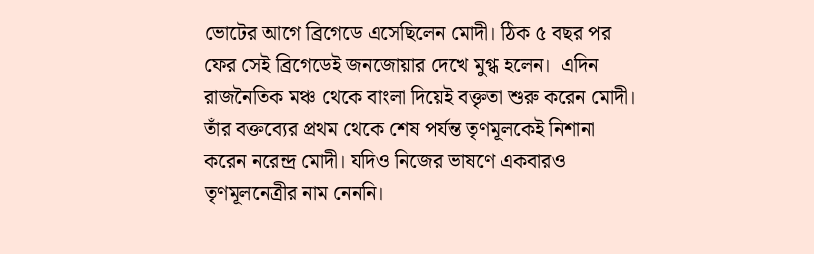ভোটের আগে ব্রিগেডে এসেছিলেন মোদী। ঠিক ৫ বছর পর ফের সেই ব্রিগেডেই জনজোয়ার দেখে মুগ্ধ হলেন।  এদিন রাজনৈতিক মঞ্চ থেকে বাংলা দিয়েই বক্তৃতা শুরু করেন মোদী। তাঁর বক্তব্যের প্রথম থেকে শেষ পর্যন্ত তৃণমূলকেই নিশানা করেন নরেন্দ্র মোদী। যদিও নিজের ভাষণে একবারও তৃণমূলনেত্রীর নাম নেননি।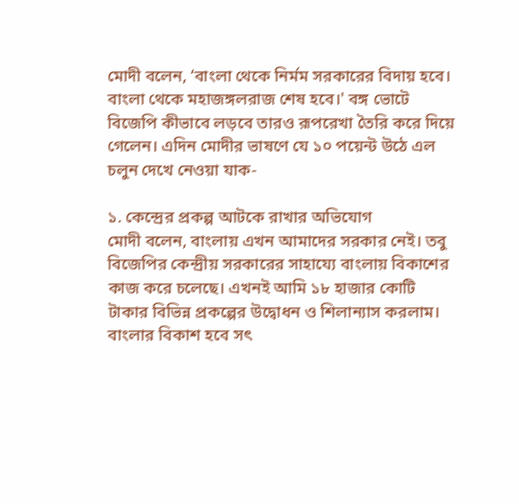মোদী বলেন, ‘বাংলা থেকে নির্মম সরকারের বিদায় হবে। বাংলা থেকে মহাজঙ্গলরাজ শেষ হবে।' বঙ্গ ভোটে বিজেপি কীভাবে লড়বে তারও রূপরেখা তৈরি করে দিয়ে গেলেন। এদিন মোদীর ভাষণে যে ১০ পয়েন্ট উঠে এল চলুন দেখে নেওয়া যাক-

১. কেন্দ্রের প্রকল্প আটকে রাখার অভিযোগ
মোদী বলেন, বাংলায় এখন আমাদের সরকার নেই। তবু বিজেপির কেন্দ্রীয় সরকারের সাহায্যে বাংলায় বিকাশের কাজ করে চলেছে। এখনই আমি ১৮ হাজার কোটি টাকার বিভিন্ন প্রকল্পের উদ্বোধন ও শিলান্যাস করলাম। বাংলার বিকাশ হবে সৎ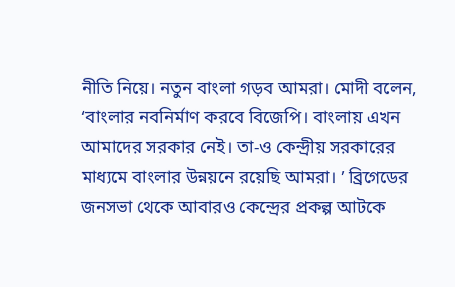নীতি নিয়ে। নতুন বাংলা গড়ব আমরা। মোদী বলেন, ‘বাংলার নবনির্মাণ করবে বিজেপি। বাংলায় এখন আমাদের সরকার নেই। তা-ও কেন্দ্রীয় সরকারের মাধ্যমে বাংলার উন্নয়নে রয়েছি আমরা। ’ ব্রিগেডের জনসভা থেকে আবারও কেন্দ্রের প্রকল্প আটকে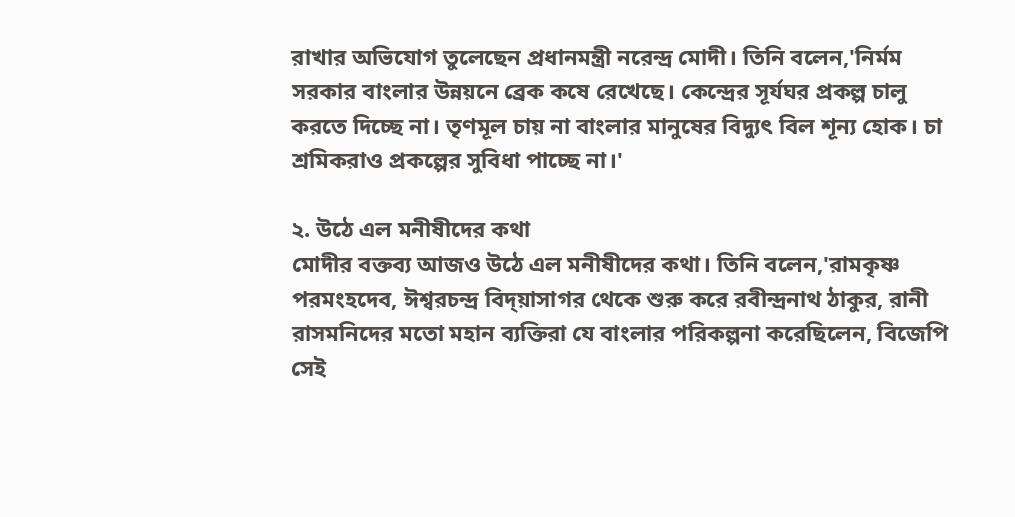রাখার অভিযোগ তুলেছেন প্রধানমন্ত্রী নরেন্দ্র মোদী। তিনি বলেন,'নির্মম সরকার বাংলার উন্নয়নে ব্রেক কষে রেখেছে। কেন্দ্রের সূর্যঘর প্রকল্প চালু করতে দিচ্ছে না। তৃণমূল চায় না বাংলার মানুষের বিদ্যুৎ বিল শূন্য হোক। চা শ্রমিকরাও প্রকল্পের সুবিধা পাচ্ছে না।'

২. উঠে এল মনীষীদের কথা
মোদীর বক্তব্য আজও উঠে এল মনীষীদের কথা। তিনি বলেন,'রামকৃষ্ণ পরমংহদেব, ঈশ্বরচন্দ্র বিদ্য়াসাগর থেকে শুরু করে রবীন্দ্রনাথ ঠাকুর, রানী রাসমনিদের মতো মহান ব্যক্তিরা যে বাংলার পরিকল্পনা করেছিলেন, বিজেপি সেই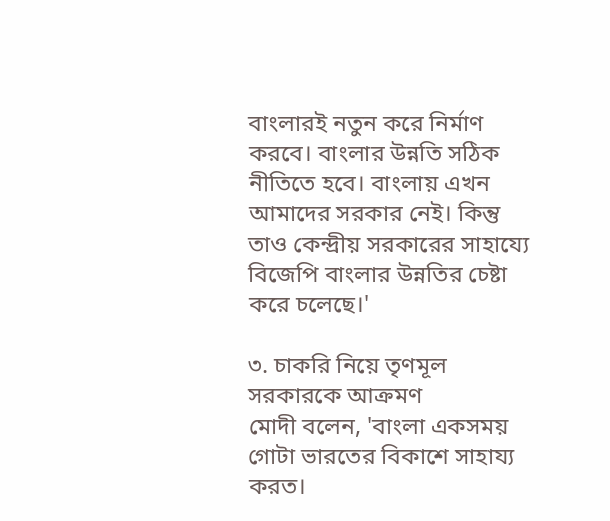বাংলারই নতুন করে নির্মাণ করবে। বাংলার উন্নতি সঠিক নীতিতে হবে। বাংলায় এখন আমাদের সরকার নেই। কিন্তু তাও কেন্দ্রীয় সরকারের সাহায্যে বিজেপি বাংলার উন্নতির চেষ্টা করে চলেছে।'

৩. চাকরি নিয়ে তৃণমূল সরকারকে আক্রমণ
মোদী বলেন, 'বাংলা একসময় গোটা ভারতের বিকাশে সাহায্য করত।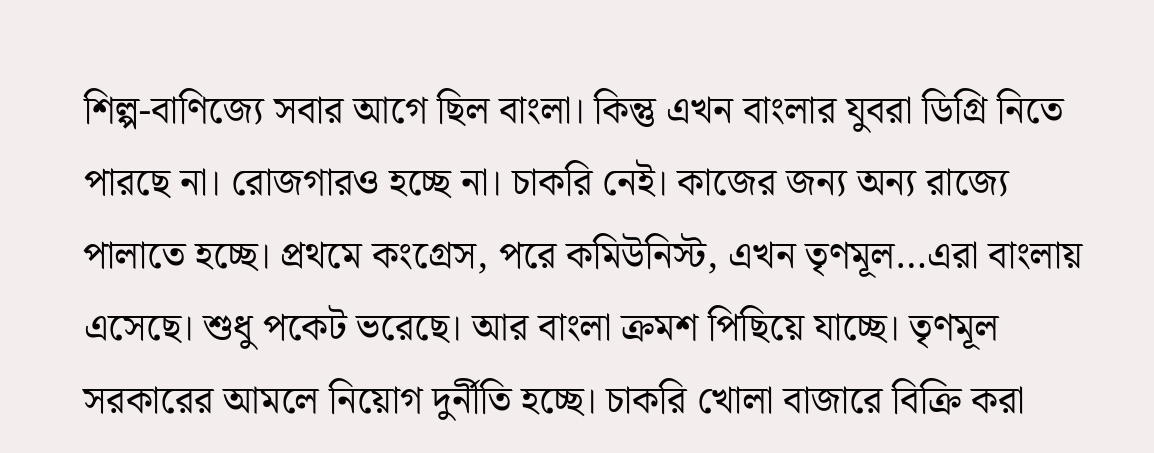শিল্প-বাণিজ্যে সবার আগে ছিল বাংলা। কিন্তু এখন বাংলার যুবরা ডিগ্রি নিতে পারছে না। রোজগারও হচ্ছে না। চাকরি নেই। কাজের জন্য অন্য রাজ্যে পালাতে হচ্ছে। প্রথমে কংগ্রেস, পরে কমিউনিস্ট, এখন তৃণমূল…এরা বাংলায় এসেছে। শুধু পকেট ভরেছে। আর বাংলা ক্রমশ পিছিয়ে যাচ্ছে। তৃণমূল সরকারের আমলে নিয়োগ দুর্নীতি হচ্ছে। চাকরি খোলা বাজারে বিক্রি করা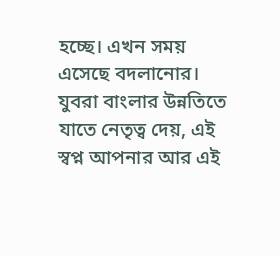হচ্ছে। এখন সময় এসেছে বদলানোর। যুবরা বাংলার উন্নতিতে যাতে নেতৃত্ব দেয়, এই স্বপ্ন আপনার আর এই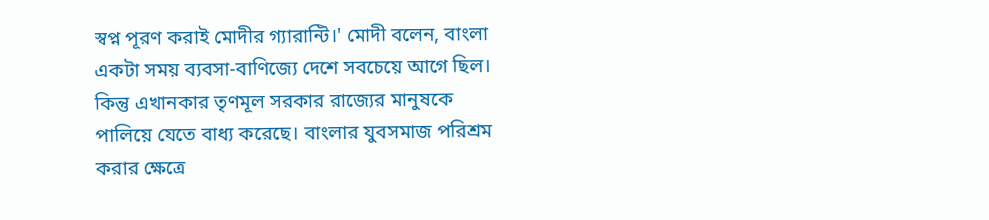স্বপ্ন পূরণ করাই মোদীর গ্যারান্টি।' মোদী বলেন, বাংলা একটা সময় ব্যবসা-বাণিজ্যে দেশে সবচেয়ে আগে ছিল। কিন্তু এখানকার তৃণমূল সরকার রাজ্যের মানুষকে পালিয়ে যেতে বাধ্য করেছে। বাংলার যুবসমাজ পরিশ্রম করার ক্ষেত্রে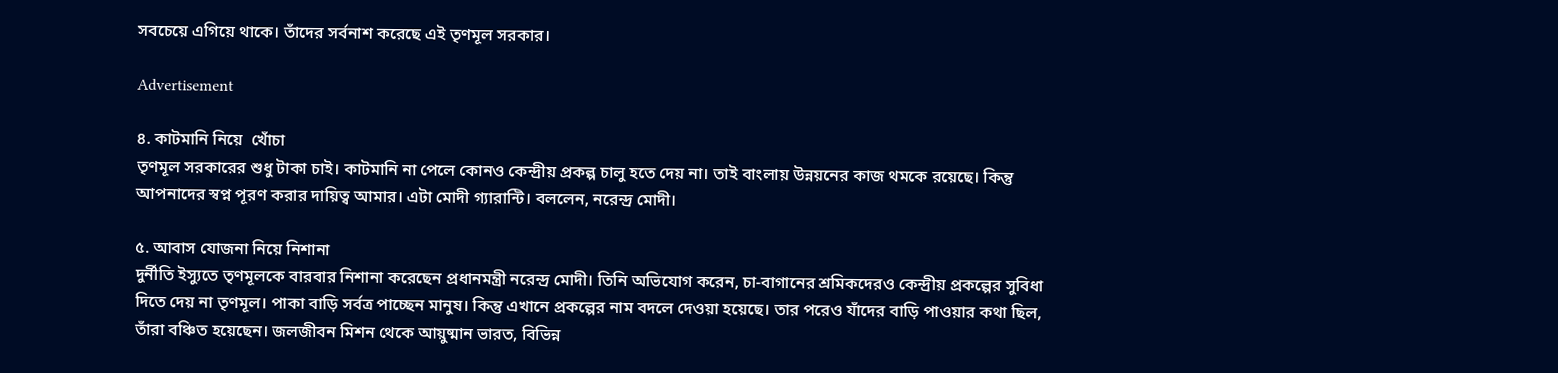সবচেয়ে এগিয়ে থাকে। তাঁদের সর্বনাশ করেছে এই তৃণমূল সরকার।

Advertisement

৪. কাটমানি নিয়ে  খোঁচা
তৃণমূল সরকারের শুধু টাকা চাই। কাটমানি না পেলে কোনও কেন্দ্রীয় প্রকল্প চালু হতে দেয় না। তাই বাংলায় উন্নয়নের কাজ থমকে রয়েছে। কিন্তু আপনাদের স্বপ্ন পূরণ করার দায়িত্ব আমার। এটা মোদী গ্যারান্টি। বললেন, নরেন্দ্র মোদী।

৫. আবাস যোজনা নিয়ে নিশানা
দুর্নীতি ইস্যুতে তৃণমূলকে বারবার নিশানা করেছেন প্রধানমন্ত্রী নরেন্দ্র মোদী। তিনি অভিযোগ করেন, চা-বাগানের শ্রমিকদেরও কেন্দ্রীয় প্রকল্পের সুবিধা দিতে দেয় না তৃণমূল। পাকা বাড়ি সর্বত্র পাচ্ছেন মানুষ। কিন্তু এখানে প্রকল্পের নাম বদলে দেওয়া হয়েছে। তার পরেও যাঁদের বাড়ি পাওয়ার কথা ছিল, তাঁরা বঞ্চিত হয়েছেন। জলজীবন মিশন থেকে আয়ুষ্মান ভারত, বিভিন্ন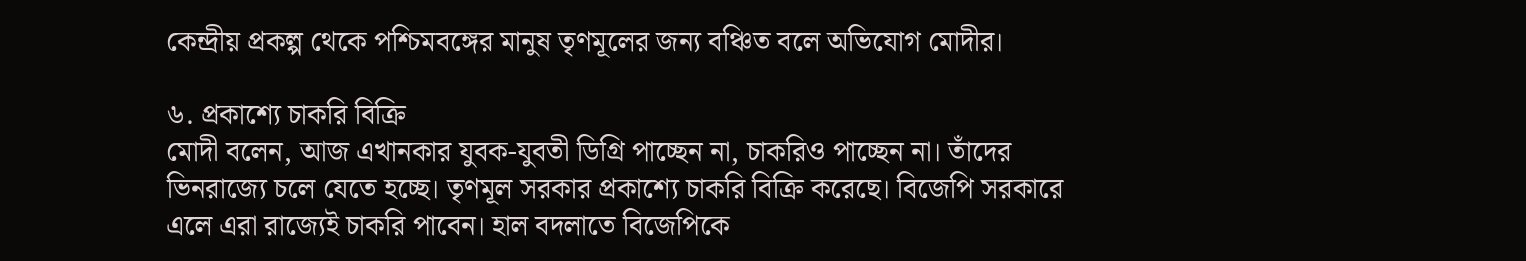কেন্দ্রীয় প্রকল্প থেকে পশ্চিমবঙ্গের মানুষ তৃণমূলের জন্য বঞ্চিত বলে অভিযোগ মোদীর।

৬. প্রকাশ্যে চাকরি বিক্রি
মোদী বলেন, আজ এখানকার যুবক-যুবতী ডিগ্রি পাচ্ছেন না, চাকরিও পাচ্ছেন না। তাঁদের ভিনরাজ্যে চলে যেতে হচ্ছে। তৃণমূল সরকার প্রকাশ্যে চাকরি বিক্রি করেছে। বিজেপি সরকারে এলে এরা রাজ্যেই চাকরি পাবেন। হাল বদলাতে বিজেপিকে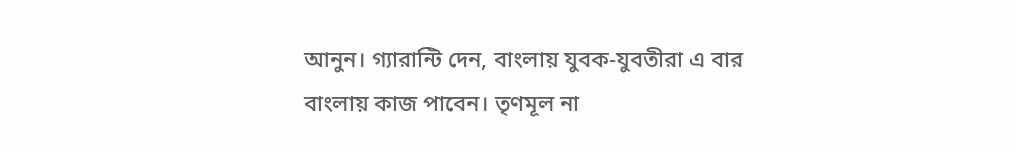আনুন। গ্যারান্টি দেন, বাংলায় যুবক-যুবতীরা এ বার বাংলায় কাজ পাবেন। তৃণমূল না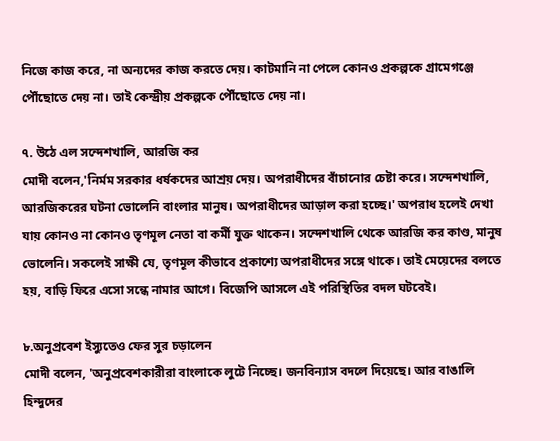নিজে কাজ করে, না অন্যদের কাজ করতে দেয়। কাটমানি না পেলে কোনও প্রকল্পকে গ্রামেগঞ্জে পৌঁছোতে দেয় না। তাই কেন্দ্রীয় প্রকল্পকে পৌঁছোতে দেয় না।

৭. উঠে এল সন্দেশখালি, আরজি কর
মোদী বলেন,'নির্মম সরকার ধর্ষকদের আশ্রয় দেয়। অপরাধীদের বাঁচানোর চেষ্টা করে। সন্দেশখালি, আরজিকরের ঘটনা ভোলেনি বাংলার মানুষ। অপরাধীদের আড়াল করা হচ্ছে।' অপরাধ হলেই দেখা যায় কোনও না কোনও তৃণমূল নেতা বা কর্মী যুক্ত থাকেন। সন্দেশখালি থেকে আরজি কর কাণ্ড, মানুষ ভোলেনি। সকলেই সাক্ষী যে, তৃণমূল কীভাবে প্রকাশ্যে অপরাধীদের সঙ্গে থাকে। তাই মেয়েদের বলতে হয়, বাড়ি ফিরে এসো সন্ধে নামার আগে। বিজেপি আসলে এই পরিস্থিতির বদল ঘটবেই।

৮.অনুপ্রবেশ ইস্যুতেও ফের সুর চড়ালেন
মোদী বলেন, 'অনুপ্রবেশকারীরা বাংলাকে লুটে নিচ্ছে। জনবিন্যাস বদলে দিয়েছে। আর বাঙালি হিন্দুদের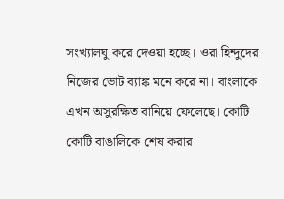সংখ্যালঘু করে দেওয়া হচ্ছে। ওরা হিন্দুদের নিজের ভোট ব্যাঙ্ক মনে করে না। বাংলাকে এখন অসুরক্ষিত বানিয়ে ফেলেছে। কোটি কোটি বাঙালিকে শেষ করার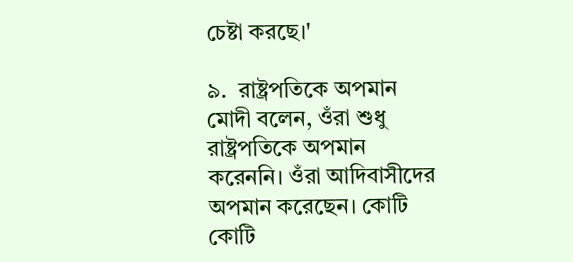চেষ্টা করছে।'

৯.  রাষ্ট্রপতিকে অপমান
মোদী বলেন, ওঁরা শুধু রাষ্ট্রপতিকে অপমান করেননি। ওঁরা আদিবাসীদের অপমান করেছেন। কোটি কোটি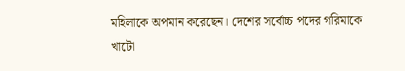মহিলাকে অপমান করেছেন। দেশের সর্বোচ্চ পদের গরিমাকে খাটো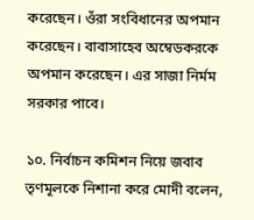করেছেন। ওঁরা সংবিধানের অপমান করেছেন। বাবাসাহেব অম্বেডকরকে অপমান করেছেন। এর সাজা নির্মম সরকার পাবে।

১০. নির্বাচন কমিশন নিয়ে জবাব
তৃণমূলকে নিশানা করে মোদী বলেন,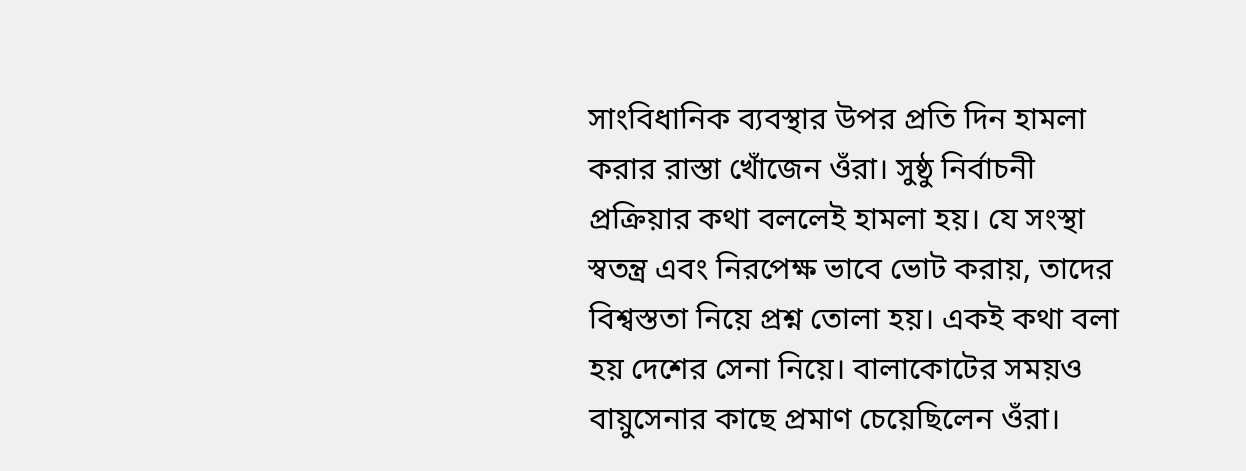সাংবিধানিক ব্যবস্থার উপর প্রতি দিন হামলা করার রাস্তা খোঁজেন ওঁরা। সুষ্ঠু নির্বাচনী প্রক্রিয়ার কথা বললেই হামলা হয়। যে সংস্থা স্বতন্ত্র এবং নিরপেক্ষ ভাবে ভোট করায়, তাদের বিশ্বস্ততা নিয়ে প্রশ্ন তোলা হয়। একই কথা বলা হয় দেশের সেনা নিয়ে। বালাকোটের সময়ও বায়ুসেনার কাছে প্রমাণ চেয়েছিলেন ওঁরা।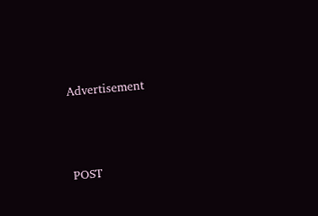Advertisement




POST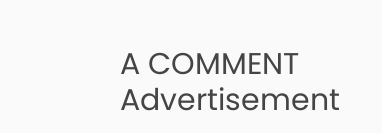A COMMENT
Advertisement